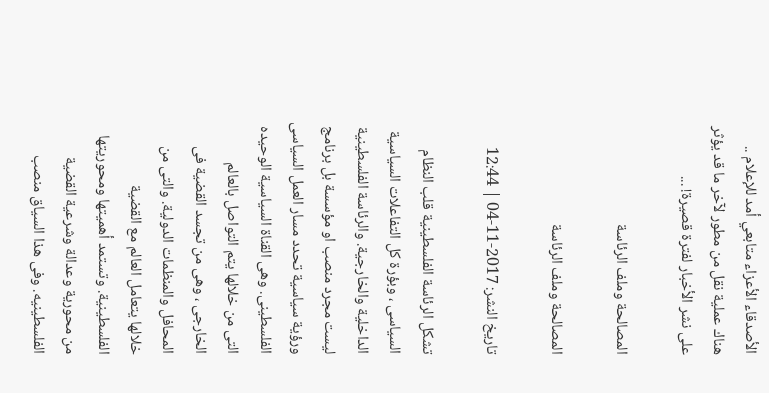الأصدقاء الأعزاء متابعي أمد للإعلام .. هناك عملية نقل من مطور لآخر ما قد يؤثر على نشر الأخبار لفترة قصيرة! ...

المصالحة وملف الرئاسة

المصالحة وملف الرئاسة

تاريخ النشر: 2017-11-04 | 12:44

تشكل الرئاسة الفلسطينية قلب النظام السياسى ، وبؤرة كل التفاعلات السياسية الداخلية والخارجية. والرئاسة الفلسطينية ليست مجرد منصب او مؤسسة بل برنامج ورؤية سياسية تحدد مسار العمل السياسى الفلسطينى. وهى القناة السياسية الوحيده التى من خلالها يتم التواصل بالعالم الخارجى ، وهى من تجسد القضية فى المحافل والمنظمات الدولية. والتى من خلالها يتعامل العالم مع القضية الفلسطينية. وتستمد أهميتها ومحوريتها من محورية وعدالة وشرعية القضية الفلسطينيه. وفى هذا السياق منصب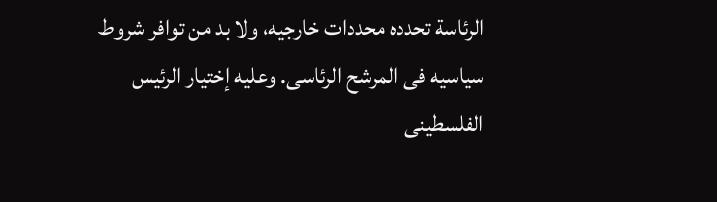الرئاسة تحدده محددات خارجيه، ولا بد من توافر شروط سياسيه فى المرشح الرئاسى. وعليه إختيار الرئيس الفلسطينى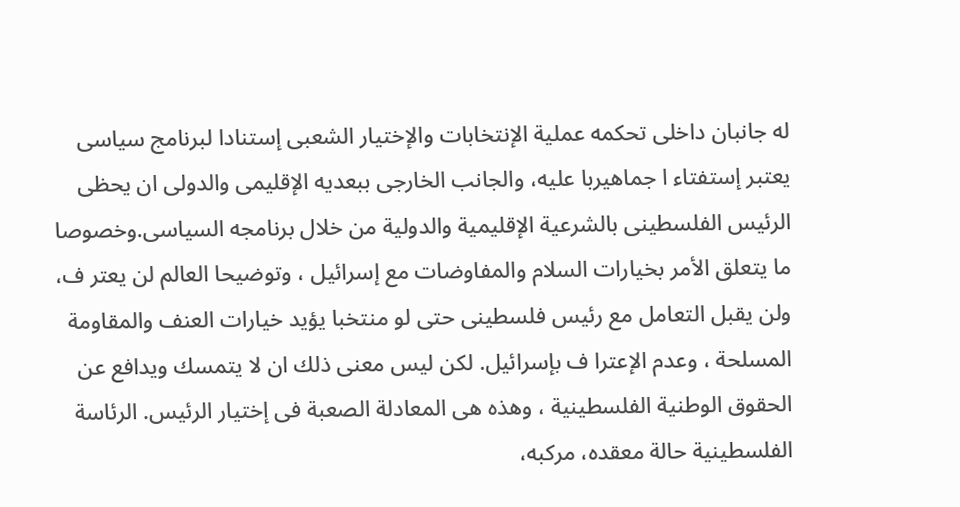له جانبان داخلى تحكمه عملية الإنتخابات والإختيار الشعبى إستنادا لبرنامج سياسى يعتبر إستفتاء ا جماهيربا عليه، والجانب الخارجى ببعديه الإقليمى والدولى ان يحظى الرئيس الفلسطينى بالشرعية الإقليمية والدولية من خلال برنامجه السياسى.وخصوصا ما يتعلق الأمر بخيارات السلام والمفاوضات مع إسرائيل ، وتوضيحا العالم لن يعتر ف، ولن يقبل التعامل مع رئيس فلسطينى حتى لو منتخبا يؤيد خيارات العنف والمقاومة المسلحة ، وعدم الإعترا ف بإسرائيل. لكن ليس معنى ذلك ان لا يتمسك ويدافع عن الحقوق الوطنية الفلسطينية ، وهذه هى المعادلة الصعبة فى إختيار الرئيس. الرئاسة الفلسطينية حالة معقده، مركبه،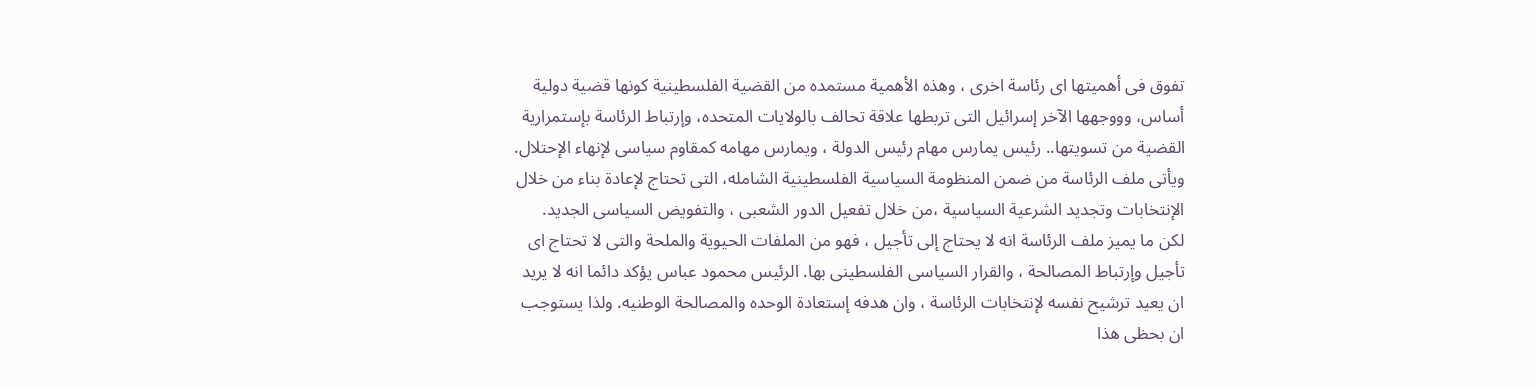تفوق فى أهميتها اى رئاسة اخرى ، وهذه الأهمية مستمده من القضية الفلسطينية كونها قضية دولية أساس، وووجهها الآخر إسرائيل التى تربطها علاقة تحالف بالولايات المتحده، وإرتباط الرئاسة بإستمرارية القضية من تسويتها.. رئيس يمارس مهام رئيس الدولة ، ويمارس مهامه كمقاوم سياسى لإنهاء الإحتلال. ويأتى ملف الرئاسة من ضمن المنظومة السياسية الفلسطينية الشامله، التى تحتاج لإعادة بناء من خلال الإنتخابات وتجديد الشرعية السياسية ،من خلال تفعيل الدور الشعبى ، والتفويض السياسى الجديد. لكن ما يميز ملف الرئاسة انه لا يحتاج إلى تأجيل ، فهو من الملفات الحيوية والملحة والتى لا تحتاج اى تأجيل وإرتباط المصالحة ، والقرار السياسى الفلسطينى بها. الرئيس محمود عباس يؤكد دائما انه لا يريد ان يعيد ترشيح نفسه لإنتخابات الرئاسة ، وان هدفه إستعادة الوحده والمصالحة الوطنيه. ولذا يستوجب ان بحظى هذا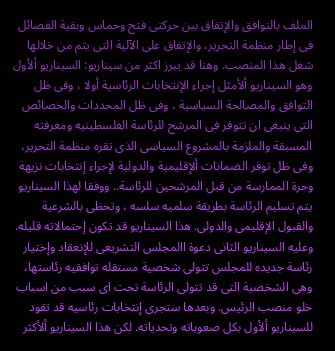الملف بالتوافق والإتفاق بين حركتى فتح وحماس وبقية الفصائل فى إطار منظمة التحرير، والإتفاق على الآلية التى يتم من خلالها شغل هذا المنصب. وهنا قد يبرز اكثر من سيناريو: السيناريو ألأول وهو السيناريو ألأمثل إجراء الإنتخابات الرئاسية أولا ، وفى ظل التوافق والمصالحة السياسية ، وفى ظل المحددات والخصائص التى ينبغى ان تتوفر فى المرشح للرئاسة الفلسطينيه ومعرفته المسبقة والملزمة بالمشروع السياسى الذى تقره منظمة التحرير، وفى ظل توفر الضمانات ألإقليمية والدولية لإجراء إنتخابات نزيهة وحرة الممارسة من قبل المرشحين للرئاسة.. ووفقا لهذا السيناريو يتم تسليم الرئاسة بطريقة سلميه سلسه ، وتحظى بالشرعية والقبول الإقليمى والدولى. هذا السيناريو قد تكون إحتمالاته قليله. وعليه السيناريو الثانى دعوة االمجلس التشريعى للإنعقاد وإختيار رئاسة جديده للمجلس تتولى شخصية مستقله توافقيه رئاستها، وهى الشخصية التى قد تتولى الرئاسة تحت اى سبب من اسباب خلو منصب الرئيس. وبعدها ستجرى إنتخابات رئاسيه قد تقود للسيناريو ألأول بكل صعوباته وتحدياته. لكن هذا السيناريو ألأكثر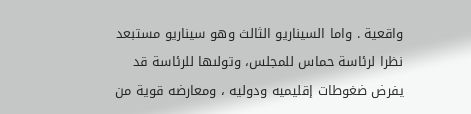واقعية . واما السيناريو الثالث وهو سيناريو مستبعد نظرا لرئاسة حماس للمجلس، وتولىها للرئاسة قد يفرض ضغوطات إقليميه ودوليه ، ومعارضه قوية من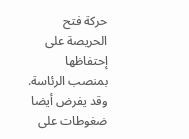حركة فتح الحريصة على إحتفاظها بمنصب الرئاسة. وقد يفرض أيضا ضغوطات على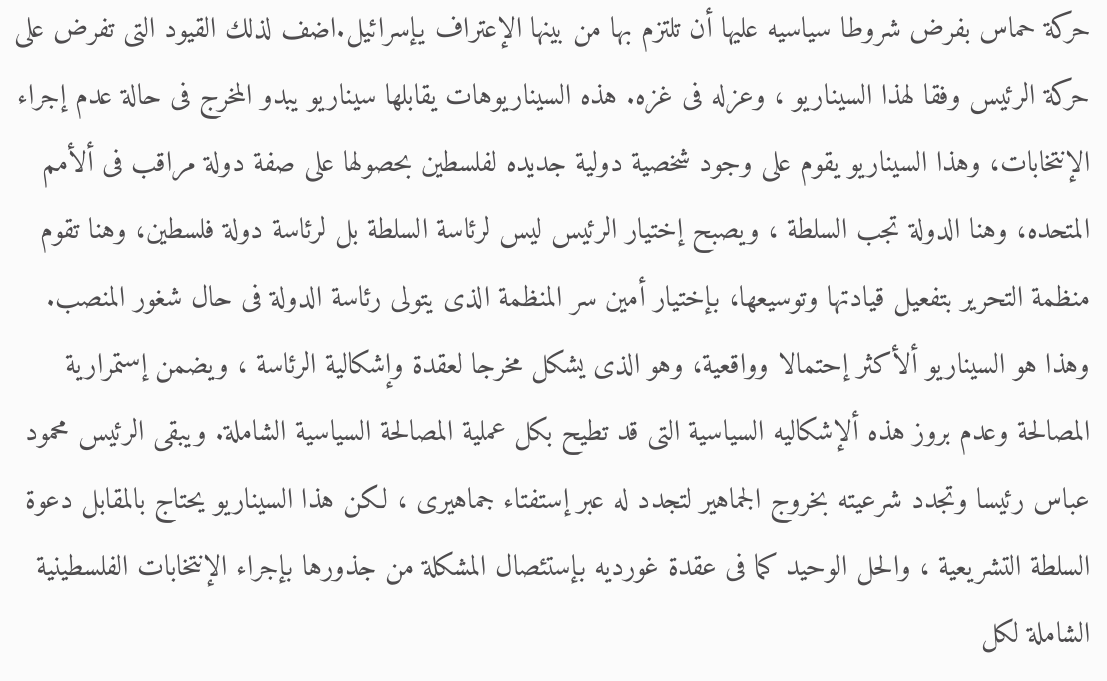حركة حماس بفرض شروطا سياسيه عليها أن تلتزم بها من بينها الإعتراف يإسرائيل.اضف لذلك القيود التى تفرض على حركة الرئيس وفقا لهذا السيناريو ، وعزله فى غزه. هذه السيناريوهات يقابلها سيناريو يبدو المخرج فى حالة عدم إجراء الإنتخابات، وهذا السيناريو يقوم على وجود شخصية دولية جديده لفلسطين بحصولها على صفة دولة مراقب فى ألأمم المتحده، وهنا الدولة تجب السلطة ، ويصبح إختيار الرئيس ليس لرئاسة السلطة بل لرئاسة دولة فلسطين، وهنا تقوم منظمة التحرير بتفعيل قيادتها وتوسيعها، بإختيار أمين سر المنظمة الذى يتولى رئاسة الدولة فى حال شغور المنصب. وهذا هو السيناريو ألأكثر إحتمالا وواقعية، وهو الذى يشكل مخرجا لعقدة وإشكالية الرئاسة ، ويضمن إستمرارية المصالحة وعدم بروز هذه ألإشكاليه السياسية التى قد تطيح بكل عملية المصالحة السياسية الشاملة. ويبقى الرئيس محمود عباس رئيسا وتجدد شرعيته بخروج الجماهير لتجدد له عبر إستفتاء جماهيرى ، لكن هذا السيناريو يحتاج بالمقابل دعوة السلطة التشريعية ، والحل الوحيد كما فى عقدة غورديه بإستئصال المشكلة من جذورها بإجراء الإنتخابات الفلسطينية الشاملة لكل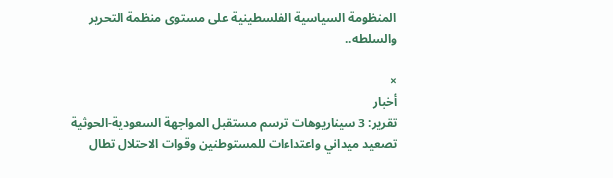المنظومة السياسية الفلسطينية على مستوى منظمة التحرير والسلطه..

×
أخبار
تقرير: 3 سيناريوهات ترسم مستقبل المواجهة السعودية-الحوثية تصعيد ميداني واعتداءات للمستوطنين وقوات الاحتلال تطال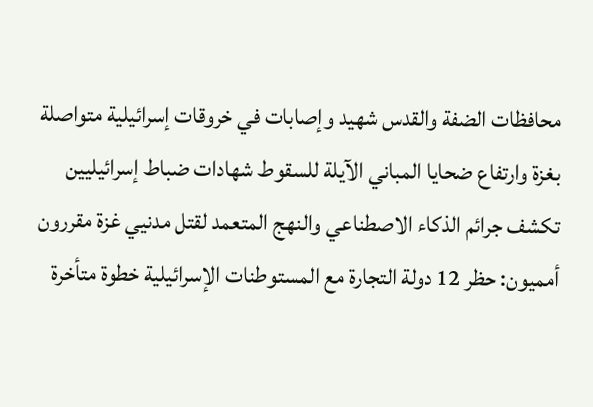محافظات الضفة والقدس شهيد وإصابات في خروقات إسرائيلية متواصلة بغزة وارتفاع ضحايا المباني الآيلة للسقوط شهادات ضباط إسرائيليين تكشف جرائم الذكاء الاصطناعي والنهج المتعمد لقتل مدنيي غزة مقررون أمميون: حظر 12 دولة التجارة مع المستوطنات الإسرائيلية خطوة متأخرة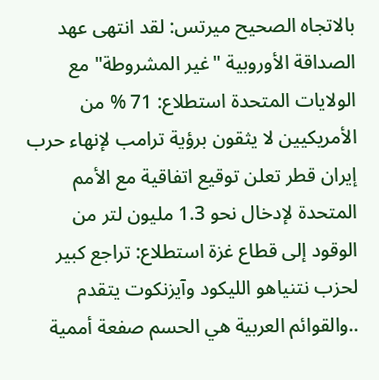بالاتجاه الصحيح ميرتس: لقد انتهى عهد الصداقة الأوروبية "غير المشروطة" مع الولايات المتحدة استطلاع: 71 % من الأمريكيين لا يثقون برؤية ترامب لإنهاء حرب إيران قطر تعلن توقيع اتفاقية مع الأمم المتحدة لإدخال نحو 1.3 مليون لتر من الوقود إلى قطاع غزة استطلاع: تراجع كبير لحزب نتنياهو الليكود وآيزنكوت يتقدم ..والقوائم العربية هي الحسم صفعة أممية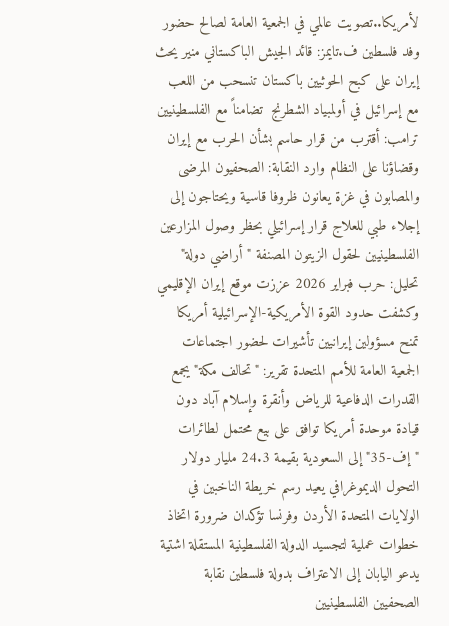لأمريكا..تصويت عالمي في الجمعية العامة لصالح حضور وفد فلسطين ف.تايمز: قائد الجيش الباكستاني منير يحث إيران على كبح الحوثيين باكستان تنسحب من اللعب مع إسرائيل في أولمبياد الشطرنج  تضامناً مع الفلسطينيين ترامب: أقترب من قرار حاسم بشأن الحرب مع إيران وقضاؤنا على النظام وارد النقابة: الصحفيون المرضى والمصابون في غزة يعانون ظروفا قاسية ويحتاجون إلى إجلاء طبي للعلاج قرار إسرائيلي بحظر وصول المزارعين الفلسطينيين لحقول الزيتون المصنفة "أراضي دولة" تحليل: حرب فبراير 2026 عززت موقع إيران الإقليمي وكشفت حدود القوة الأمريكية-الإسرائيلية أمريكا تمنح مسؤولين إيرانيين تأشيرات لحضور اجتماعات الجمعية العامة للأمم المتحدة تقرير: "تحالف مكة" يجمع القدرات الدفاعية للرياض وأنقرة وإسلام آباد دون قيادة موحدة أمريكا توافق على بيع محتمل لطائرات "إف-35" إلى السعودية بقيمة 24.3 مليار دولار التحول الديموغرافي يعيد رسم خريطة الناخبين في الولايات المتحدة الأردن وفرنسا تؤكدان ضرورة اتخاذ خطوات عملية لتجسيد الدولة الفلسطينية المستقلة اشتية يدعو اليابان إلى الاعتراف بدولة فلسطين نقابة الصحفيين الفلسطينيين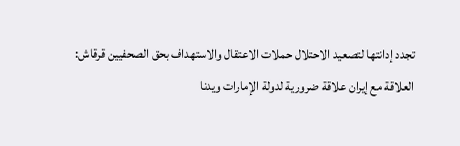تجدد إدانتها لتصعيد الاحتلال حملات الاعتقال والاستهداف بحق الصحفيين قرقاش: العلاقة مع إيران علاقة ضرورية لدولة الإمارات ويدنا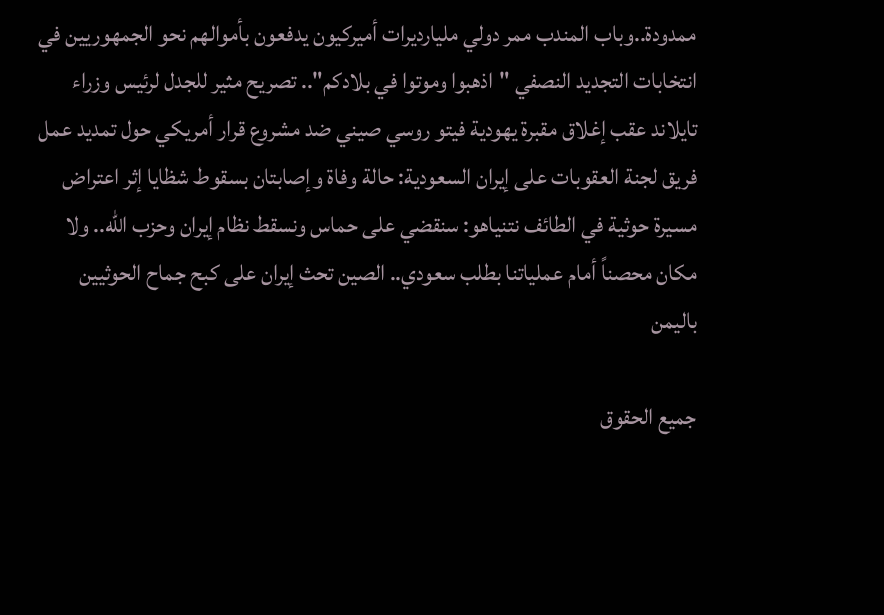ممدودة..وباب المندب ممر دولي مليارديرات أميركيون يدفعون بأموالهم نحو الجمهوريين في انتخابات التجديد النصفي "اذهبوا وموتوا في بلادكم".. تصريح مثير للجدل لرئيس وزراء تايلاند عقب إغلاق مقبرة يهودية فيتو روسي صيني ضد مشروع قرار أمريكي حول تمديد عمل فريق لجنة العقوبات على إيران السعودية: حالة وفاة وإصابتان بسقوط شظايا إثر اعتراض مسيرة حوثية في الطائف نتنياهو: سنقضي على حماس ونسقط نظام إيران وحزب الله.. ولا مكان محصناً أمام عملياتنا بطلب سعودي.. الصين تحث إيران على كبح جماح الحوثيين باليمن

جميع الحقوق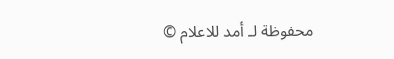محفوظة لـ أمد للاعلام ©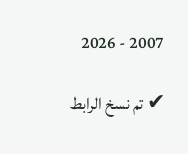2007 - 2026

✔ تم نسخ الرابط